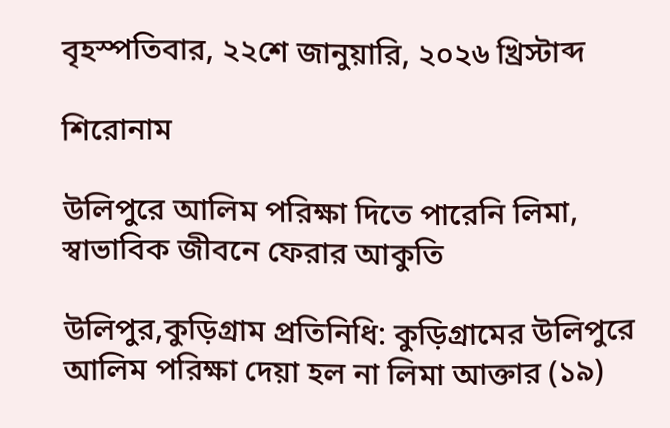বৃহস্পতিবার, ২২শে জানুয়ারি, ২০২৬ খ্রিস্টাব্দ

শিরোনাম

উলিপুরে আলিম পরিক্ষা দিতে পারেনি লিমা, স্বাভাবিক জীবনে ফেরার আকুতি

উ‌লিপুর,কুড়িগ্রাম প্রতিনিধি: কুড়িগ্রামের উলিপুরে আলিম পরিক্ষা দেয়া হল না লিমা আক্তার (১৯)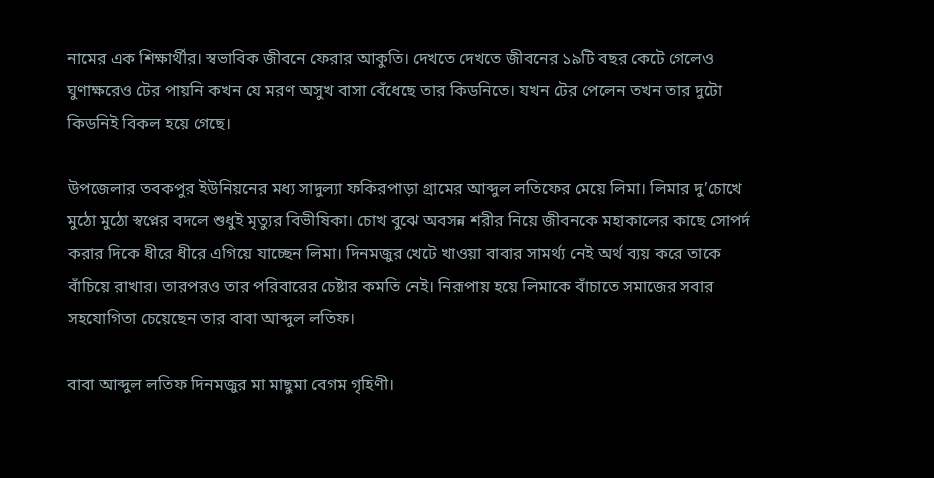নামের এক শিক্ষার্থীর। স্বভাবিক জীবনে ফেরার আকুতি। দেখতে দেখতে জীবনের ১৯টি বছর কেটে গেলেও ঘুণাক্ষরেও টের পায়নি কখন যে মরণ অসুখ বাসা বেঁধেছে তার কিডনিতে। যখন টের পেলেন তখন তার দুটো কিডনিই বিকল হয়ে গেছে।

উপজেলার তবকপুর ইউনিয়নের মধ্য সাদুল্যা ফকিরপাড়া গ্রামের আব্দুল লতিফের মেয়ে লিমা। লিমার দু’চোখে মুঠো মুঠো স্বপ্নের বদলে শুধুই মৃত্যুর বিভীষিকা। চোখ বুঝে অবসন্ন শরীর নিয়ে জীবনকে মহাকালের কাছে সোপর্দ করার দিকে ধীরে ধীরে এগিয়ে যাচ্ছেন লিমা। দিনমজুর খেটে খাওয়া বাবার সামর্থ্য নেই অর্থ ব্যয় করে তাকে বাঁচিয়ে রাখার। তারপরও তার পরিবারের চেষ্টার কমতি নেই। নিরূপায় হয়ে লিমাকে বাঁচাতে সমাজের সবার সহযোগিতা চেয়েছেন তার বাবা আব্দুল লতিফ।

বাবা আব্দুল লতিফ দিনমজুর মা মাছুমা বেগম গৃহিণী।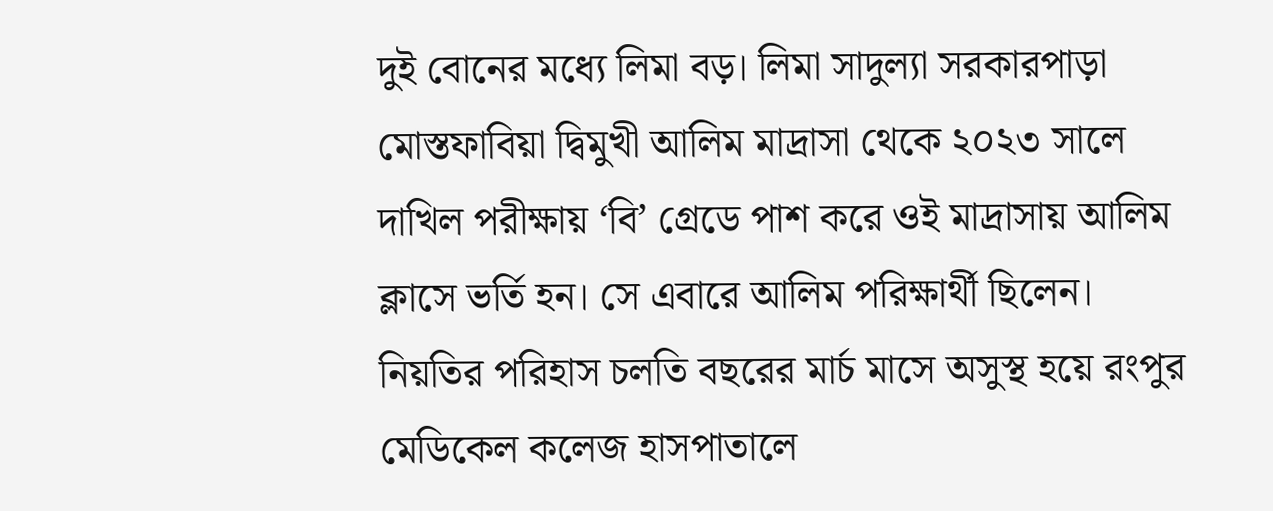দুই বোনের মধ্যে লিমা বড়। লিমা সাদুল্যা সরকারপাড়া মোস্তফাবিয়া দ্বিমুখী আলিম মাদ্রাসা থেকে ২০২৩ সালে দাখিল পরীক্ষায় ‘বি’ গ্রেডে পাশ করে ওই মাদ্রাসায় আলিম ক্লাসে ভর্তি হন। সে এবারে আলিম পরিক্ষার্থী ছিলেন। নিয়তির পরিহাস চলতি বছরের মার্চ মাসে অসুস্থ হয়ে রংপুর মেডিকেল কলেজ হাসপাতালে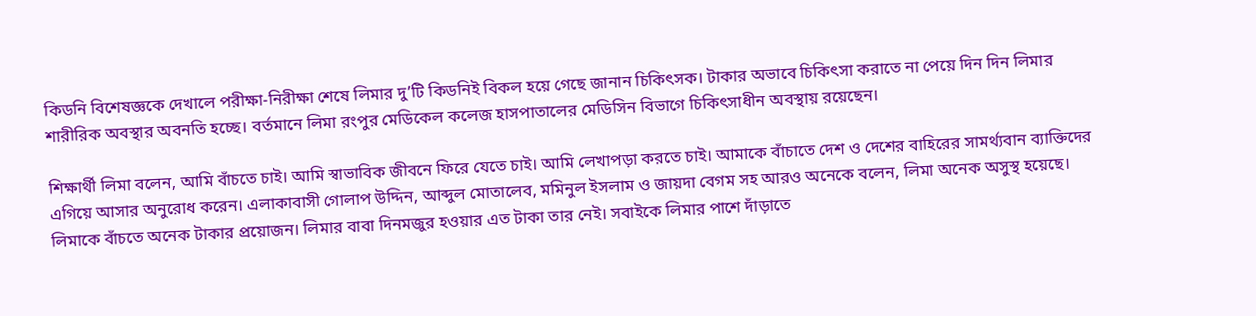কিডনি বিশেষজ্ঞকে দেখালে পরীক্ষা-নিরীক্ষা শেষে লিমার দু’টি কিডনিই বিকল হয়ে গেছে জানান চিকিৎসক। টাকার অভাবে চিকিৎসা করাতে না পেয়ে দিন দিন লিমার শারীরিক অবস্থার অবনতি হচ্ছে। বর্তমানে লিমা রংপুর মেডিকেল কলেজ হাসপাতালের মেডিসিন বিভাগে চিকিৎসাধীন অবস্থায় রয়েছেন।

শিক্ষার্থী লিমা বলেন, আমি বাঁচতে চাই। আমি স্বাভাবিক জীবনে ফিরে যেতে চাই। আমি লেখাপড়া করতে চাই। আমাকে বাঁচাতে দেশ ও দেশের বাহিরের সামর্থ্যবান ব্যাক্তিদের এগিয়ে আসার অনুরোধ করেন। এলাকাবাসী গোলাপ উদ্দিন, আব্দুল মোতালেব, মমিনুল ইসলাম ও জায়দা বেগম সহ আরও অনেকে বলেন, লিমা অনেক অসুস্থ হয়েছে। লিমাকে বাঁচতে অনেক টাকার প্রয়োজন। লিমার বাবা দিনমজুর হওয়ার এত টাকা তার নেই। সবাইকে লিমার পাশে দাঁড়াতে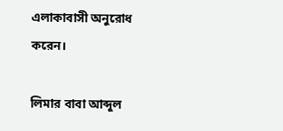এলাকাবাসী অনুরোধ করেন।

লিমার বাবা আব্দুল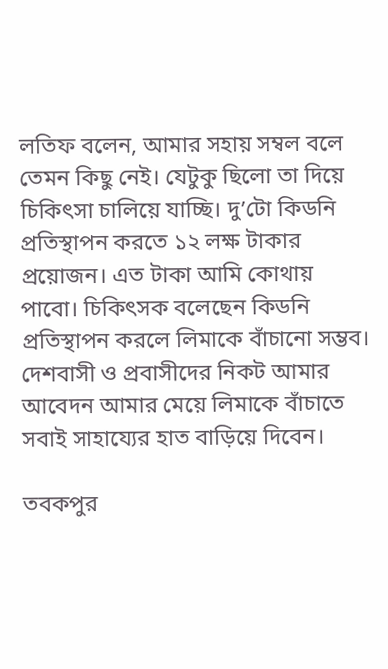লতিফ বলেন, আমার সহায় সম্বল বলে তেমন কিছু নেই। যেটুকু ছিলো তা দিয়ে চিকিৎসা চালিয়ে যাচ্ছি। দু’টো কিডনি প্রতিস্থাপন করতে ১২ লক্ষ টাকার প্রয়োজন। এত টাকা আমি কোথায় পাবো। চিকিৎসক বলেছেন কিডনি প্রতিস্থাপন করলে লিমাকে বাঁচানো সম্ভব। দেশবাসী ও প্রবাসীদের নিকট আমার আবেদন আমার মেয়ে লিমাকে বাঁচাতে সবাই সাহায্যের হাত বাড়িয়ে দিবেন।

তবকপুর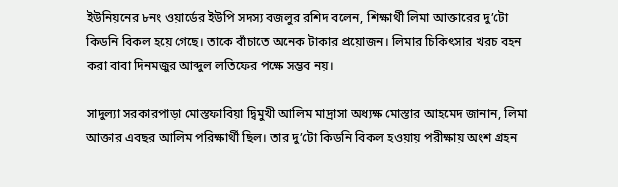ইউনিয়নের ৮নং ওয়ার্ডের ইউপি সদস্য বজলুর রশিদ বলেন, শিক্ষার্থী লিমা আক্তারের দু’টো কিডনি বিকল হয়ে গেছে। তাকে বাঁচাতে অনেক টাকার প্রয়োজন। লিমার চিকিৎসার খরচ বহন করা বাবা দিনমজুর আব্দুল লতিফের পক্ষে সম্ভব নয়।

সাদুল্যা সরকারপাড়া মোস্তফাবিয়া দ্বিমুখী আলিম মাদ্রাসা অধ্যক্ষ মোস্তার আহমেদ জানান, লিমা আক্তার এবছর আলিম পরিক্ষার্থী ছিল। তার দু’টো কিডনি বিকল হওয়ায় পরীক্ষায় অংশ গ্রহন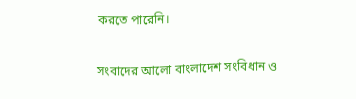করতে পারেনি।

সংবাদের আলো বাংলাদেশ সংবিধান ও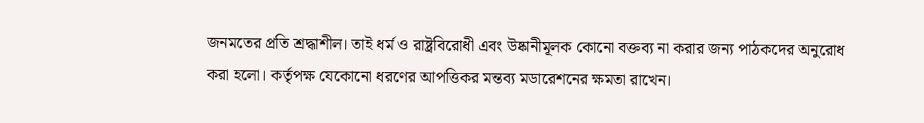জনমতের প্রতি শ্রদ্ধাশীল। তাই ধর্ম ও রাষ্ট্রবিরোধী এবং উষ্কানীমূলক কোনো বক্তব্য না করার জন্য পাঠকদের অনুরোধ করা হলো। কর্তৃপক্ষ যেকোনো ধরণের আপত্তিকর মন্তব্য মডারেশনের ক্ষমতা রাখেন।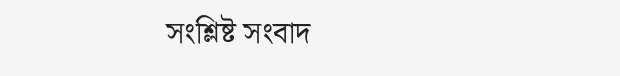সংশ্লিষ্ট সংবাদ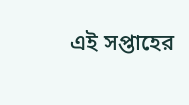এই সপ্তাহের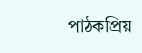পাঠকপ্রিয়